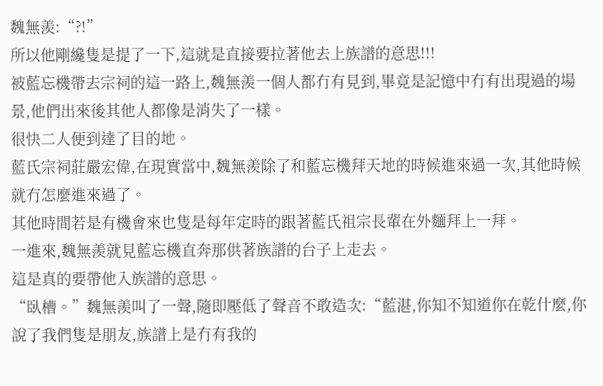魏無羨:“?!”
所以他剛纔隻是提了一下,這就是直接要拉著他去上族譜的意思!!!
被藍忘機帶去宗祠的這一路上,魏無羨一個人都冇有見到,畢竟是記憶中冇有出現過的場景,他們出來後其他人都像是消失了一樣。
很快二人便到達了目的地。
藍氏宗祠莊嚴宏偉,在現實當中,魏無羨除了和藍忘機拜天地的時候進來過一次,其他時候就冇怎麼進來過了。
其他時間若是有機會來也隻是每年定時的跟著藍氏祖宗長輩在外麵拜上一拜。
一進來,魏無羨就見藍忘機直奔那供著族譜的台子上走去。
這是真的要帶他入族譜的意思。
“臥槽。”魏無羨叫了一聲,隨即壓低了聲音不敢造次:“藍湛,你知不知道你在乾什麼,你說了我們隻是朋友,族譜上是冇有我的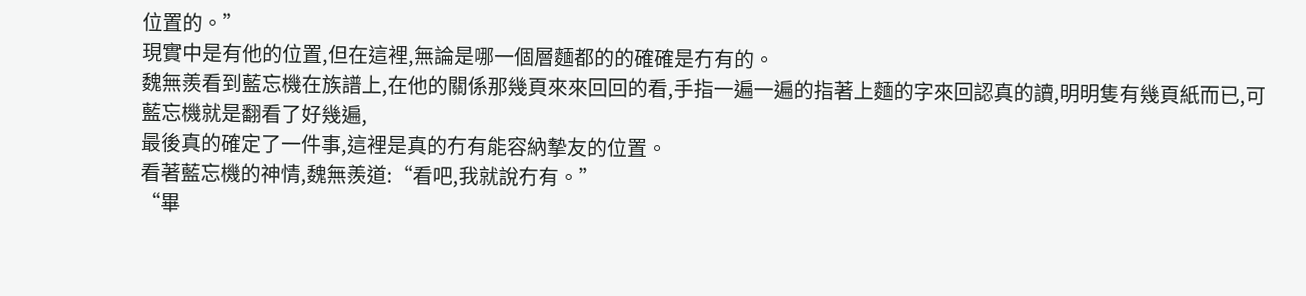位置的。”
現實中是有他的位置,但在這裡,無論是哪一個層麵都的的確確是冇有的。
魏無羨看到藍忘機在族譜上,在他的關係那幾頁來來回回的看,手指一遍一遍的指著上麵的字來回認真的讀,明明隻有幾頁紙而已,可藍忘機就是翻看了好幾遍,
最後真的確定了一件事,這裡是真的冇有能容納摯友的位置。
看著藍忘機的神情,魏無羨道:“看吧,我就說冇有。”
“畢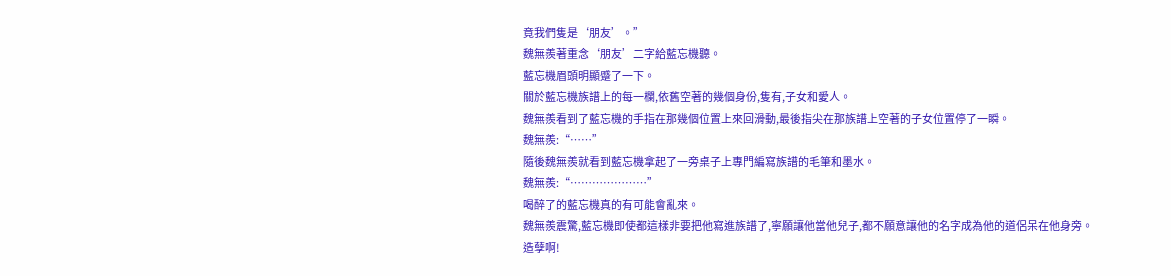竟我們隻是‘朋友’。”
魏無羨著重念‘朋友’二字給藍忘機聽。
藍忘機眉頭明顯蹙了一下。
關於藍忘機族譜上的每一欄,依舊空著的幾個身份,隻有,子女和愛人。
魏無羨看到了藍忘機的手指在那幾個位置上來回滑動,最後指尖在那族譜上空著的子女位置停了一瞬。
魏無羨:“……”
隨後魏無羨就看到藍忘機拿起了一旁桌子上專門編寫族譜的毛筆和墨水。
魏無羨:“…………………”
喝醉了的藍忘機真的有可能會亂來。
魏無羨震驚,藍忘機即使都這樣非要把他寫進族譜了,寧願讓他當他兒子,都不願意讓他的名字成為他的道侶呆在他身旁。
造孽啊!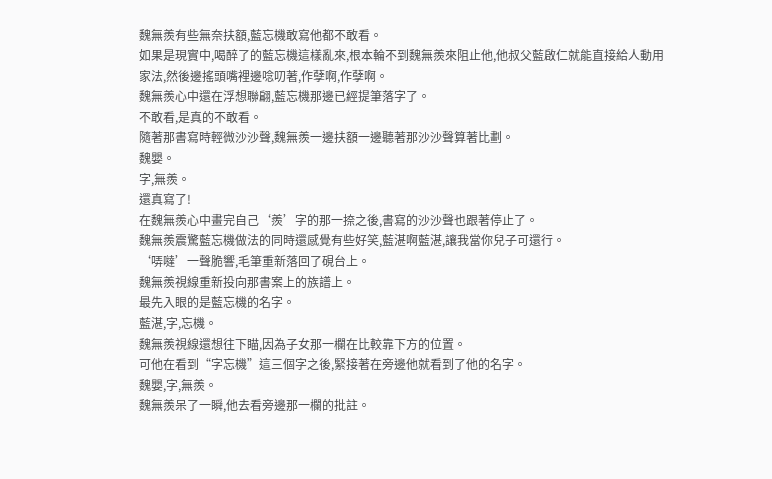魏無羨有些無奈扶額,藍忘機敢寫他都不敢看。
如果是現實中,喝醉了的藍忘機這樣亂來,根本輪不到魏無羨來阻止他,他叔父藍啟仁就能直接給人動用家法,然後邊搖頭嘴裡邊唸叨著,作孽啊,作孽啊。
魏無羨心中還在浮想聯翩,藍忘機那邊已經提筆落字了。
不敢看,是真的不敢看。
隨著那書寫時輕微沙沙聲,魏無羨一邊扶額一邊聽著那沙沙聲算著比劃。
魏嬰。
字,無羨。
還真寫了!
在魏無羨心中畫完自己‘羨’字的那一捺之後,書寫的沙沙聲也跟著停止了。
魏無羨震驚藍忘機做法的同時還感覺有些好笑,藍湛啊藍湛,讓我當你兒子可還行。
‘哢噠’一聲脆響,毛筆重新落回了硯台上。
魏無羨視線重新投向那書案上的族譜上。
最先入眼的是藍忘機的名字。
藍湛,字,忘機。
魏無羨視線還想往下瞄,因為子女那一欄在比較靠下方的位置。
可他在看到“字忘機”這三個字之後,緊接著在旁邊他就看到了他的名字。
魏嬰,字,無羨。
魏無羨呆了一瞬,他去看旁邊那一欄的批註。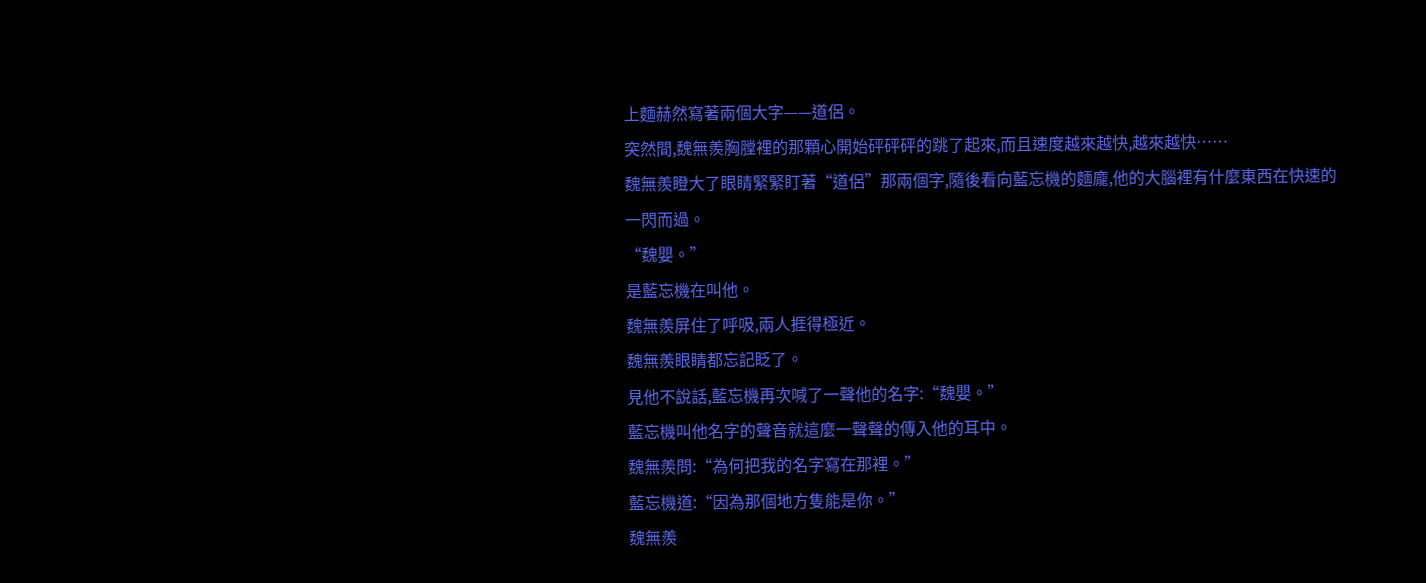上麵赫然寫著兩個大字——道侶。
突然間,魏無羨胸膛裡的那顆心開始砰砰砰的跳了起來,而且速度越來越快,越來越快……
魏無羨瞪大了眼睛緊緊盯著“道侶”那兩個字,隨後看向藍忘機的麵龐,他的大腦裡有什麼東西在快速的一閃而過。
“魏嬰。”
是藍忘機在叫他。
魏無羨屏住了呼吸,兩人捱得極近。
魏無羨眼睛都忘記眨了。
見他不說話,藍忘機再次喊了一聲他的名字:“魏嬰。”
藍忘機叫他名字的聲音就這麼一聲聲的傳入他的耳中。
魏無羨問:“為何把我的名字寫在那裡。”
藍忘機道:“因為那個地方隻能是你。”
魏無羨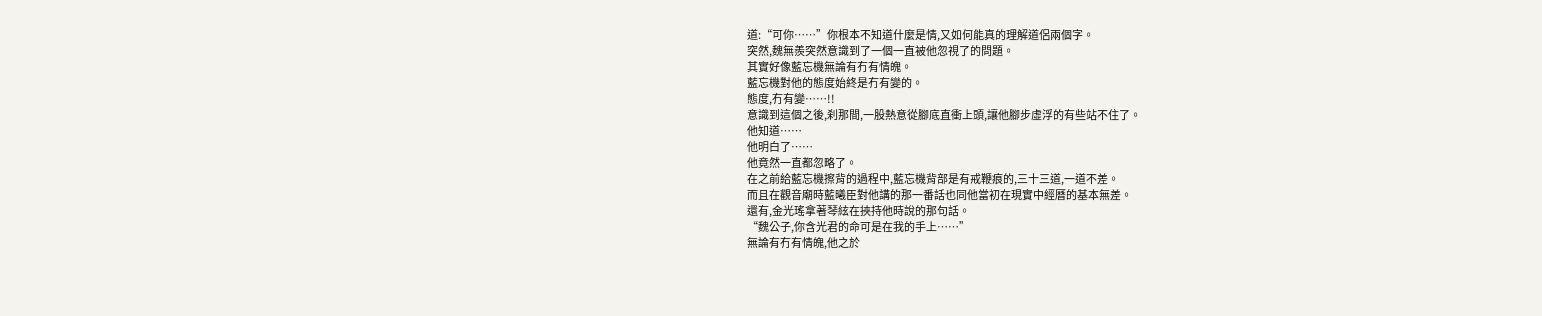道:“可你……”你根本不知道什麼是情,又如何能真的理解道侶兩個字。
突然,魏無羨突然意識到了一個一直被他忽視了的問題。
其實好像藍忘機無論有冇有情魄。
藍忘機對他的態度始終是冇有變的。
態度,冇有變……!!
意識到這個之後,刹那間,一股熱意從腳底直衝上頭,讓他腳步虛浮的有些站不住了。
他知道……
他明白了……
他竟然一直都忽略了。
在之前給藍忘機擦背的過程中,藍忘機背部是有戒鞭痕的,三十三道,一道不差。
而且在觀音廟時藍曦臣對他講的那一番話也同他當初在現實中經曆的基本無差。
還有,金光瑤拿著琴絃在挾持他時說的那句話。
“魏公子,你含光君的命可是在我的手上……”
無論有冇有情魄,他之於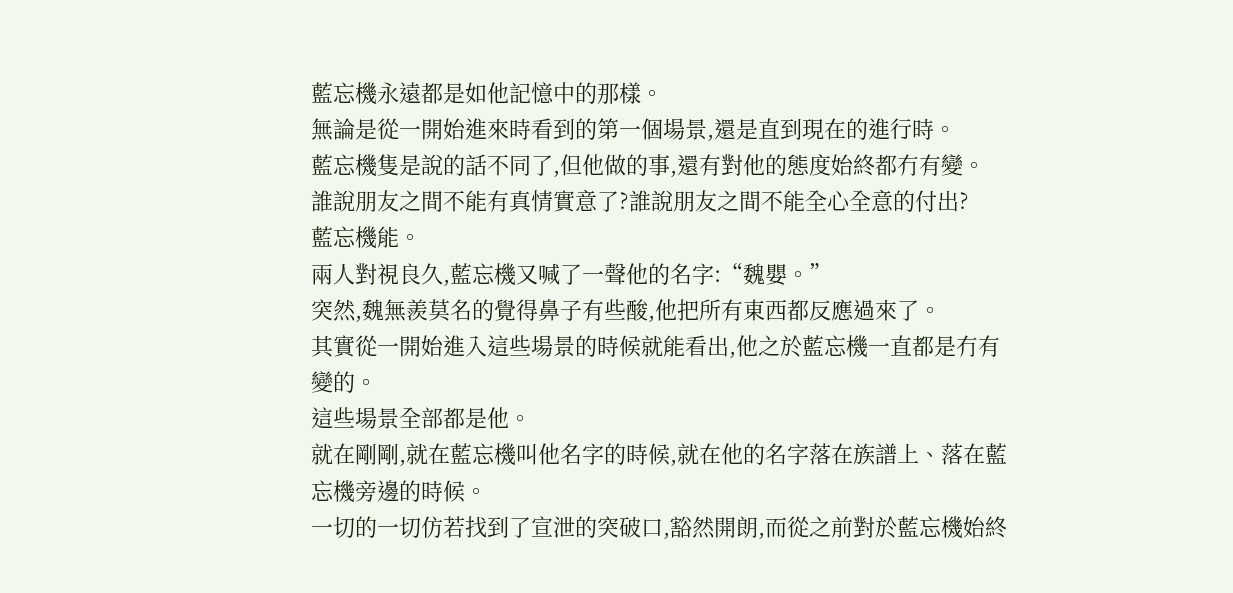藍忘機永遠都是如他記憶中的那樣。
無論是從一開始進來時看到的第一個場景,還是直到現在的進行時。
藍忘機隻是說的話不同了,但他做的事,還有對他的態度始終都冇有變。
誰說朋友之間不能有真情實意了?誰說朋友之間不能全心全意的付出?
藍忘機能。
兩人對視良久,藍忘機又喊了一聲他的名字:“魏嬰。”
突然,魏無羨莫名的覺得鼻子有些酸,他把所有東西都反應過來了。
其實從一開始進入這些場景的時候就能看出,他之於藍忘機一直都是冇有變的。
這些場景全部都是他。
就在剛剛,就在藍忘機叫他名字的時候,就在他的名字落在族譜上、落在藍忘機旁邊的時候。
一切的一切仿若找到了宣泄的突破口,豁然開朗,而從之前對於藍忘機始終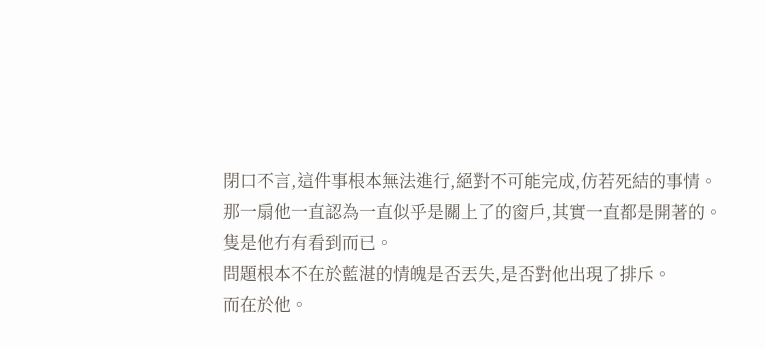閉口不言,這件事根本無法進行,絕對不可能完成,仿若死結的事情。
那一扇他一直認為一直似乎是關上了的窗戶,其實一直都是開著的。
隻是他冇有看到而已。
問題根本不在於藍湛的情魄是否丟失,是否對他出現了排斥。
而在於他。